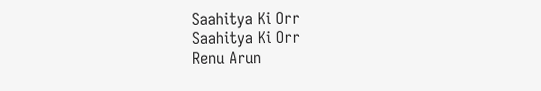Saahitya Ki Orr
Saahitya Ki Orr
Renu Arun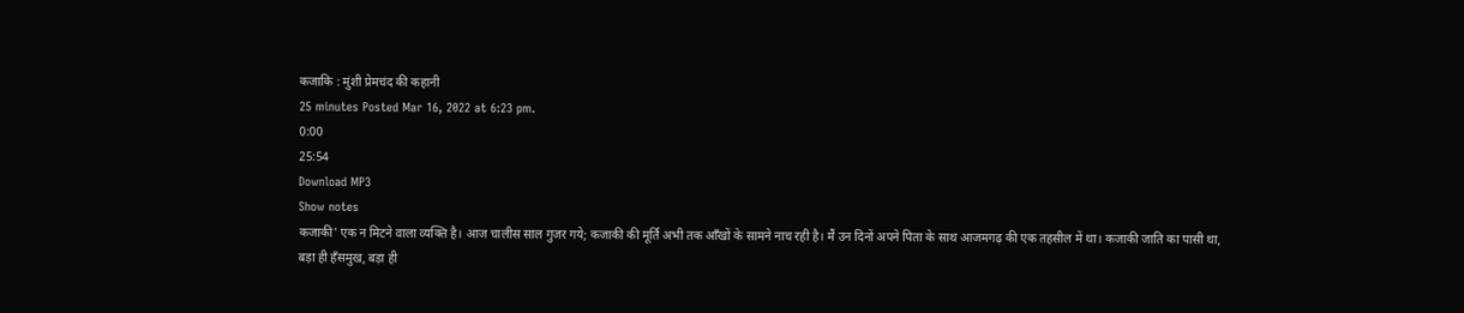कजाकि : मुंशी प्रेमचंद की कहानी
25 minutes Posted Mar 16, 2022 at 6:23 pm.
0:00
25:54
Download MP3
Show notes
कजाकी' एक न मिटने वाला व्यक्ति है। आज चालीस साल गुजर गये; कजाकी की मूर्ति अभी तक आँखों के सामने नाच रही है। मैं उन दिनों अपने पिता के साथ आजमगढ़ की एक तहसील में था। कजाकी जाति का पासी था, बड़ा ही हँसमुख, बड़ा ही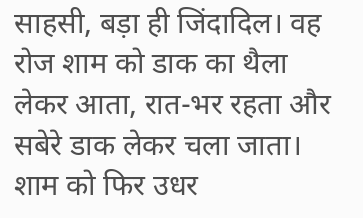साहसी, बड़ा ही जिंदादिल। वह रोज शाम को डाक का थैला लेकर आता, रात-भर रहता और सबेरे डाक लेकर चला जाता। शाम को फिर उधर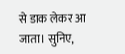से डाक लेकर आ जाता। सुनिए,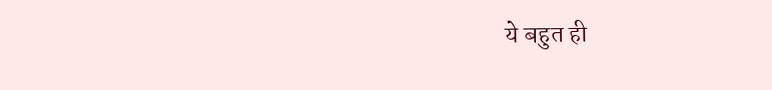ये बहुत ही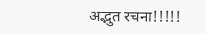अद्भुत रचना!!!!!